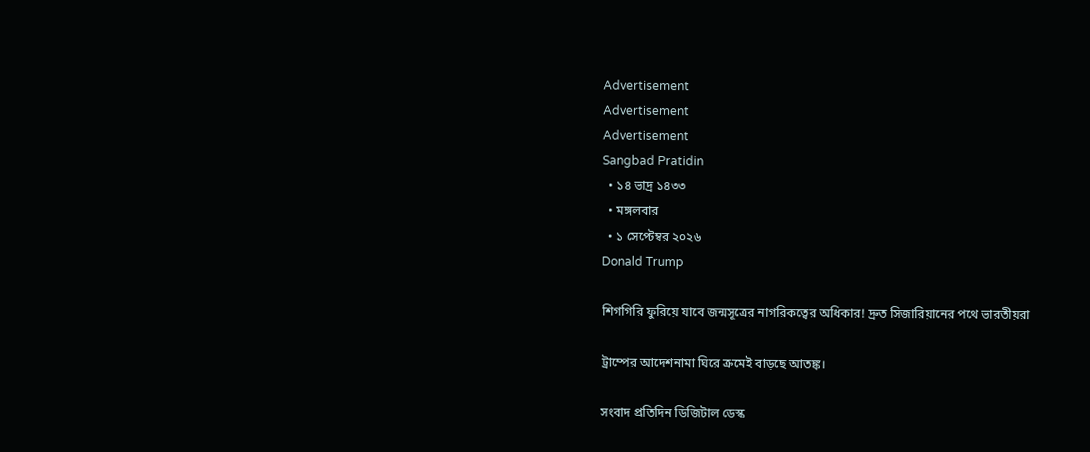Advertisement
Advertisement
Advertisement
Sangbad Pratidin
  • ১৪ ভাদ্র ১৪৩৩
  • মঙ্গলবার
  • ১ সেপ্টেম্বর ২০২৬
Donald Trump

শিগগিরি ফুরিয়ে যাবে জন্মসূত্রের নাগরিকত্বের অধিকার! দ্রুত সিজারিয়ানের পথে ভারতীয়রা

ট্রাম্পের আদেশনামা ঘিরে ক্রমেই বাড়ছে আতঙ্ক।

সংবাদ প্রতিদিন ডিজিটাল ডেস্ক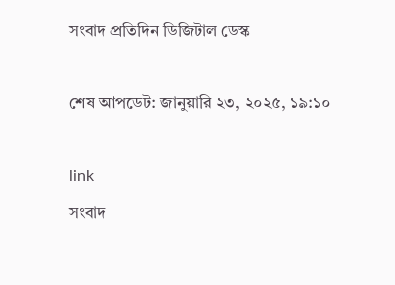সংবাদ প্রতিদিন ডিজিটাল ডেস্ক

শেষ আপডেট: জানুয়ারি ২৩, ২০২৫, ১৯:১০

link
সংবাদ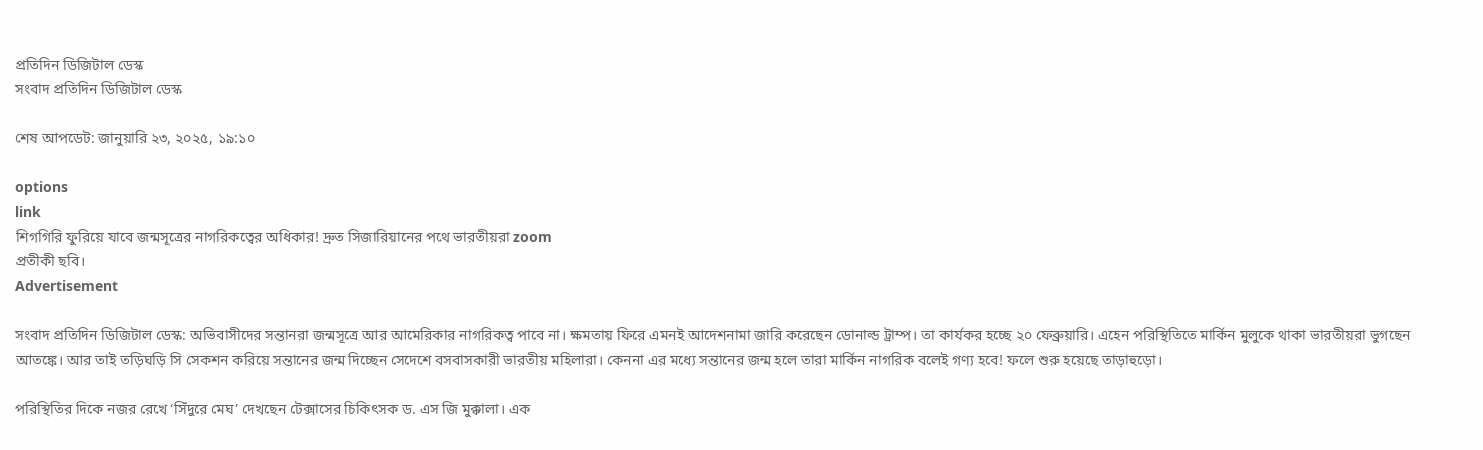প্রতিদিন ডিজিটাল ডেস্ক
সংবাদ প্রতিদিন ডিজিটাল ডেস্ক

শেষ আপডেট: জানুয়ারি ২৩, ২০২৫, ১৯:১০

options
link
শিগগিরি ফুরিয়ে যাবে জন্মসূত্রের নাগরিকত্বের অধিকার! দ্রুত সিজারিয়ানের পথে ভারতীয়রা zoom
প্রতীকী ছবি।
Advertisement

সংবাদ প্রতিদিন ডিজিটাল ডেস্ক: অভিবাসীদের সন্তানরা জন্মসূত্রে আর আমেরিকার নাগরিকত্ব পাবে না। ক্ষমতায় ফিরে এমনই আদেশনামা জারি করেছেন ডোনাল্ড ট্রাম্প। তা কার্যকর হচ্ছে ২০ ফেব্রুয়ারি। এহেন পরিস্থিতিতে মার্কিন মুলুকে থাকা ভারতীয়রা ভুগছেন আতঙ্কে। আর তাই তড়িঘড়ি সি সেকশন করিয়ে সন্তানের জন্ম দিচ্ছেন সেদেশে বসবাসকারী ভারতীয় মহিলারা। কেননা এর মধ্যে সন্তানের জন্ম হলে তারা মার্কিন নাগরিক বলেই গণ্য হবে! ফলে শুরু হয়েছে তাড়াহুড়ো।

পরিস্থিতির দিকে নজর রেখে ‘সিঁদুরে মেঘ’ দেখছেন টেক্সাসের চিকিৎসক ড. এস জি মুক্কালা। এক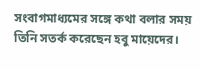সংবাগমাধ্যমের সঙ্গে কথা বলার সময় তিনি সতর্ক করেছেন হবু মায়েদের।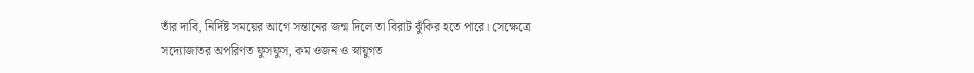তাঁর দাবি, নির্দিষ্ট সময়ের আগে সন্তানের জন্ম দিলে তা বিরাট ঝুঁকির হতে পারে। সেক্ষেত্রে সদ্যোজাতর অপরিণত ফুসফুস, কম ওজন ও স্নায়ুগত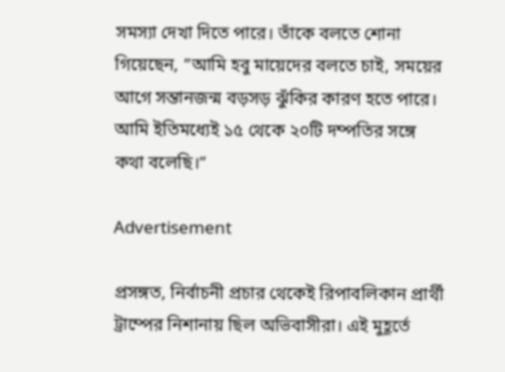সমস্যা দেখা দিতে পারে। তাঁকে বলতে শোনা গিয়েছেন, ”আমি হবু মায়েদের বলতে চাই, সময়ের আগে সন্তানজন্ম বড়সড় ঝুঁকির কারণ হতে পারে। আমি ইতিমধ্যেই ১৫ থেকে ২০টি দম্পতির সঙ্গে কথা বলেছি।”

Advertisement

প্রসঙ্গত, নির্বাচনী প্রচার থেকেই রিপাবলিকান প্রার্থী ট্রাম্পের নিশানায় ছিল অভিবাসীরা। এই মুহূর্তে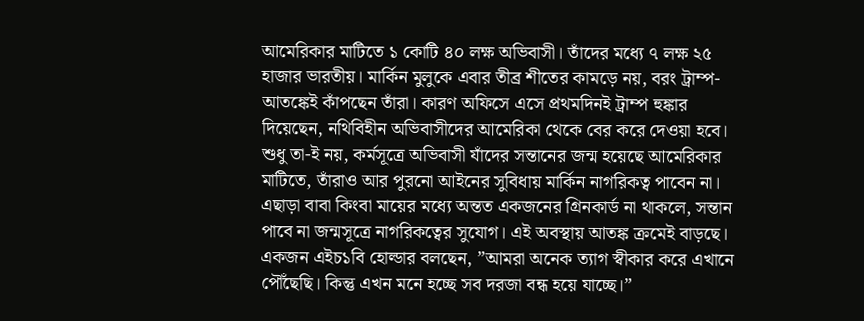আমেরিকার মাটিতে ১ কোটি ৪০ লক্ষ অভিবাসী। তাঁদের মধ্যে ৭ লক্ষ ২৫ হাজার ভারতীয়। মার্কিন মুলুকে এবার তীব্র শীতের কামড়ে নয়, বরং ট্রাম্প-আতঙ্কেই কাঁপছেন তাঁরা। কারণ অফিসে এসে প্রথমদিনই ট্রাম্প হুঙ্কার দিয়েছেন, নথিবিহীন অভিবাসীদের আমেরিকা থেকে বের করে দেওয়া হবে। শুধু তা-ই নয়, কর্মসূত্রে অভিবাসী যাঁদের সন্তানের জন্ম হয়েছে আমেরিকার মাটিতে, তাঁরাও আর পুরনো আইনের সুবিধায় মার্কিন নাগরিকত্ব পাবেন না। এছাড়া বাবা কিংবা মায়ের মধ্যে অন্তত একজনের গ্রিনকার্ড না থাকলে, সন্তান পাবে না জন্মসূত্রে নাগরিকত্বের সুযোগ। এই অবস্থায় আতঙ্ক ক্রমেই বাড়ছে। একজন এইচ১বি হোল্ডার বলছেন, ”আমরা অনেক ত্যাগ স্বীকার করে এখানে পৌঁছেছি। কিন্তু এখন মনে হচ্ছে সব দরজা বন্ধ হয়ে যাচ্ছে।”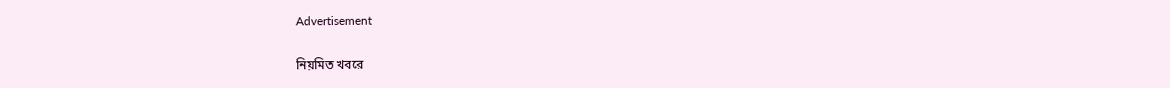Advertisement

নিয়মিত খবরে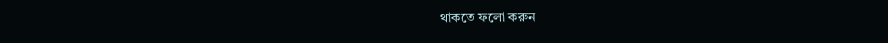থাকতে ফলো করুন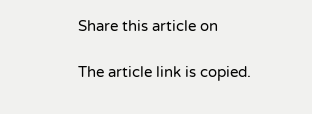Share this article on

The article link is copied.